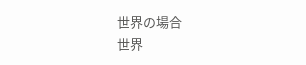世界の場合
世界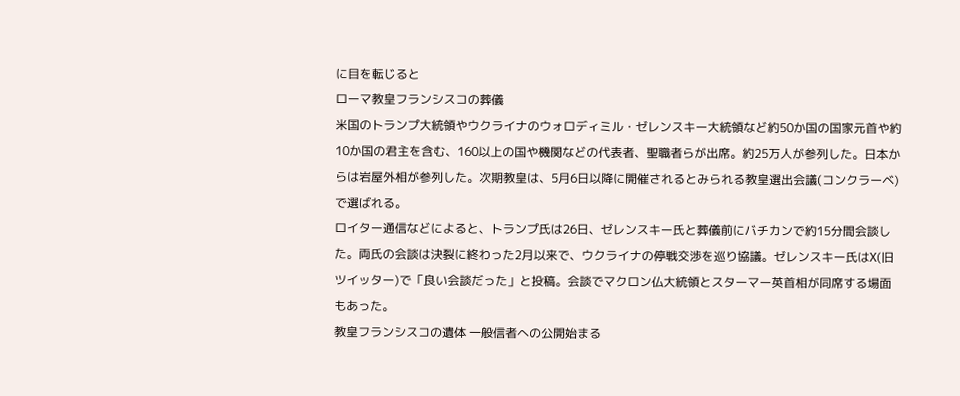に目を転じると
ローマ教皇フランシスコの葬儀
米国のトランプ大統領やウクライナのウォロディミル・ゼレンスキー大統領など約50か国の国家元首や約10か国の君主を含む、160以上の国や機関などの代表者、聖職者らが出席。約25万人が参列した。日本からは岩屋外相が参列した。次期教皇は、5月6日以降に開催されるとみられる教皇選出会議(コンクラーベ)で選ばれる。
ロイター通信などによると、トランプ氏は26日、ゼレンスキー氏と葬儀前にバチカンで約15分間会談した。両氏の会談は決裂に終わった2月以来で、ウクライナの停戦交渉を巡り協議。ゼレンスキー氏はX(旧ツイッター)で「良い会談だった」と投稿。会談でマクロン仏大統領とスターマー英首相が同席する場面もあった。
教皇フランシスコの遺体 一般信者への公開始まる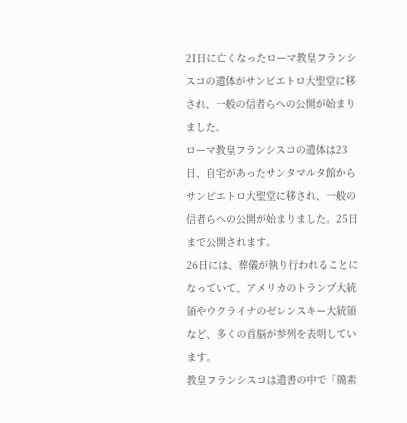21日に亡くなったローマ教皇フランシスコの遺体がサンピエトロ大聖堂に移され、一般の信者らへの公開が始まりました。
ローマ教皇フランシスコの遺体は23日、自宅があったサンタマルタ館からサンピエトロ大聖堂に移され、一般の信者らへの公開が始まりました。25日まで公開されます。
26日には、葬儀が執り行われることになっていて、アメリカのトランプ大統領やウクライナのゼレンスキー大統領など、多くの首脳が参列を表明しています。
教皇フランシスコは遺書の中で「簡素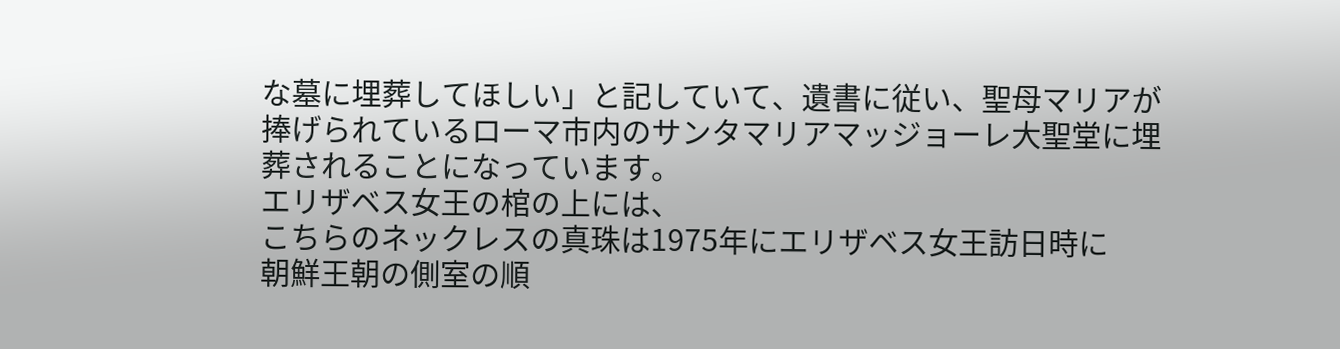な墓に埋葬してほしい」と記していて、遺書に従い、聖母マリアが捧げられているローマ市内のサンタマリアマッジョーレ大聖堂に埋葬されることになっています。
エリザベス女王の棺の上には、
こちらのネックレスの真珠は1975年にエリザベス女王訪日時に
朝鮮王朝の側室の順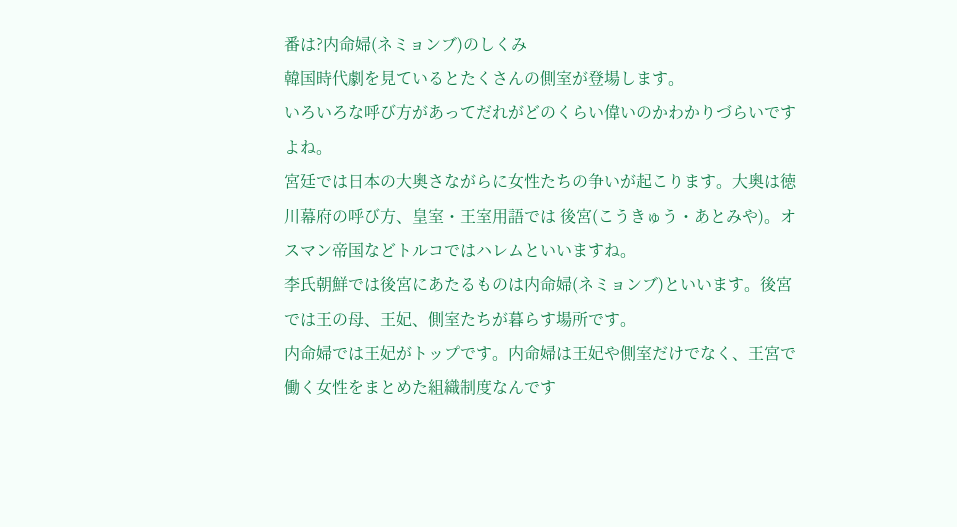番は?内命婦(ネミョンブ)のしくみ
韓国時代劇を見ているとたくさんの側室が登場します。
いろいろな呼び方があってだれがどのくらい偉いのかわかりづらいですよね。
宮廷では日本の大奥さながらに女性たちの争いが起こります。大奥は徳川幕府の呼び方、皇室・王室用語では 後宮(こうきゅう・あとみや)。オスマン帝国などトルコではハレムといいますね。
李氏朝鮮では後宮にあたるものは内命婦(ネミョンブ)といいます。後宮では王の母、王妃、側室たちが暮らす場所です。
内命婦では王妃がトップです。内命婦は王妃や側室だけでなく、王宮で働く女性をまとめた組織制度なんです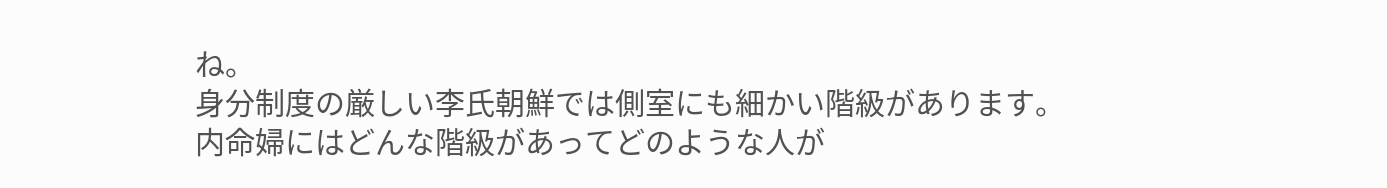ね。
身分制度の厳しい李氏朝鮮では側室にも細かい階級があります。
内命婦にはどんな階級があってどのような人が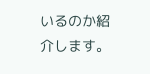いるのか紹介します。